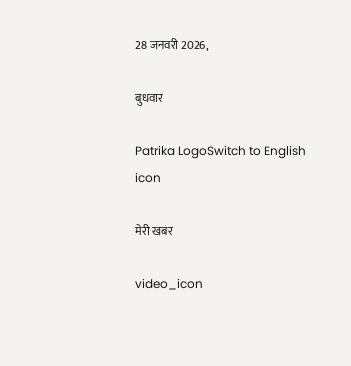28 जनवरी 2026,

बुधवार

Patrika LogoSwitch to English
icon

मेरी खबर

video_icon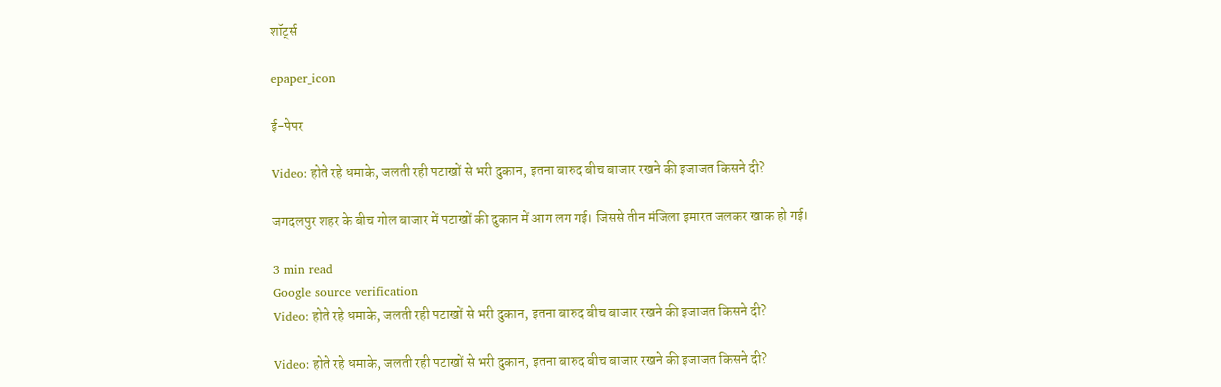शॉर्ट्स

epaper_icon

ई-पेपर

Video: होते रहे धमाके, जलती रही पटाखों से भरी दुकान, इतना बारुद बीच बाजार रखने की इजाजत किसने दी?

जगदलपुर शहर के बीच गोल बाजार में पटाखों की दुकान में आग लग गई। जिससे तीन मंजिला इमारत जलकर खाक हो गई।

3 min read
Google source verification
Video: होते रहे धमाके, जलती रही पटाखों से भरी दुकान, इतना बारुद बीच बाजार रखने की इजाजत किसने दी?

Video: होते रहे धमाके, जलती रही पटाखों से भरी दुकान, इतना बारुद बीच बाजार रखने की इजाजत किसने दी?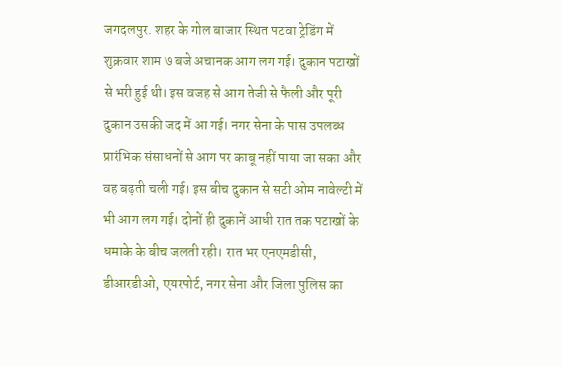जगदलपुर. शहर के गोल बाजार स्थित पटवा ट्रेडिंग में शुक्रवार शाम ७ बजे अचानक आग लग गई। दुकान पटाखों से भरी हुई थी। इस वजह से आग तेजी से फैली और पूरी दुकान उसकी जद में आ गई। नगर सेना के पास उपलब्ध प्रारंभिक संसाधनों से आग पर काबू नहीं पाया जा सका और वह बढ़ती चली गई। इस बीच दुकान से सटी ओम नावेल्टी में भी आग लग गई। दोनों ही दुकानें आधी रात तक पटाखों के धमाके के बीच जलती रही। रात भर एनएमडीसी, डीआरडीओ, एयरपोर्ट, नगर सेना और जिला पुलिस का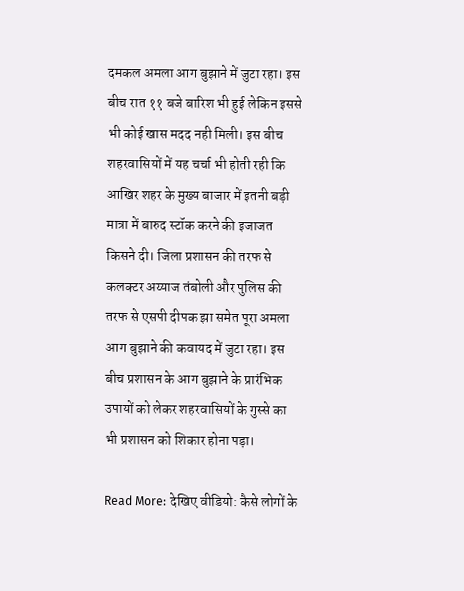दमकल अमला आग बुझाने में जुटा रहा। इस बीच रात ११ बजे बारिश भी हुई लेकिन इससे भी कोई खास मदद नही मिली। इस बीच शहरवासियों में यह चर्चा भी होती रही कि आखिर शहर के मुख्य बाजार में इतनी बड़ी मात्रा में बारुद स्टॉक करने की इजाजत किसने दी। जिला प्रशासन की तरफ से कलक्टर अय्याज तंबोली और पुलिस की तरफ से एसपी दीपक झा समेत पूरा अमला आग बुझाने की कवायद में जुटा रहा। इस बीच प्रशासन के आग बुझाने के प्रारंभिक उपायों को लेकर शहरवासियों के गुस्से का भी प्रशासन को शिकार होना पड़ा।

Read More: देखिए वीडियो: कैसे लोगों के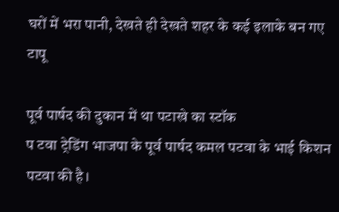घरों में भरा पानी, देखते ही देखते शहर के कई इलाके बन गए टापू

पूर्व पार्षद की दुकान में था पटाखे का स्टॉक
प टवा ट्रेडिंग भाजपा के पूर्व पार्षद कमल पटवा के भाई किशन पटवा की है।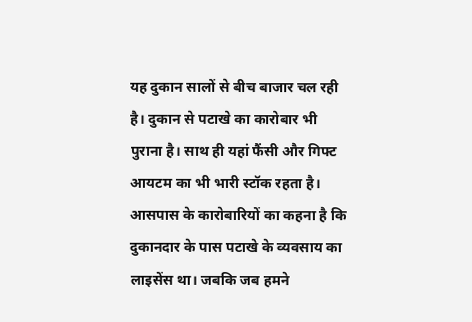यह दुकान सालों से बीच बाजार चल रही है। दुकान से पटाखे का कारोबार भी पुराना है। साथ ही यहां फैंसी और गिफ्ट आयटम का भी भारी स्टॉक रहता है। आसपास के कारोबारियों का कहना है कि दुकानदार के पास पटाखे के व्यवसाय का लाइसेंस था। जबकि जब हमने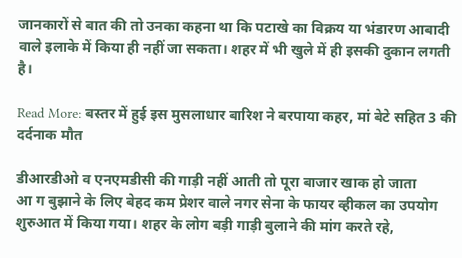जानकारों से बात की तो उनका कहना था कि पटाखे का विक्रय या भंडारण आबादी वाले इलाके में किया ही नहीं जा सकता। शहर में भी खुले में ही इसकी दुकान लगती है।

Read More: बस्तर में हुई इस मुसलाधार बारिश ने बरपाया कहर, मां बेटे सहित 3 की दर्दनाक मौत

डीआरडीओ व एनएमडीसी की गाड़ी नहीं आती तो पूरा बाजार खाक हो जाता
आ ग बुझाने के लिए बेहद कम प्रेशर वाले नगर सेना के फायर व्हीकल का उपयोग शुरुआत में किया गया। शहर के लोग बड़ी गाड़ी बुलाने की मांग करते रहे,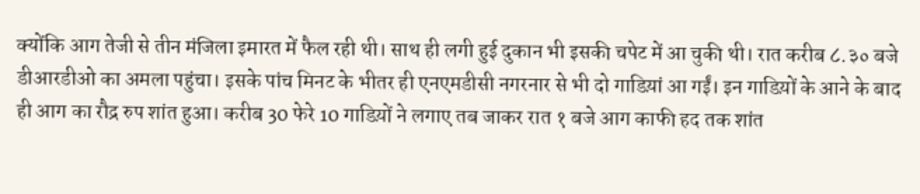क्योंकि आग तेजी से तीन मंजिला इमारत में फैल रही थी। साथ ही लगी हुई दुकान भी इसकी चपेट में आ चुकी थी। रात करीब ८.३० बजे डीआरडीओ का अमला पहुंचा। इसके पांच मिनट के भीतर ही एनएमडीसी नगरनार से भी दो गाडिय़ां आ गईं। इन गाडिय़ों के आने के बाद ही आग का रौद्र रुप शांत हुआ। करीब 30 फेरे 10 गाडिय़ों ने लगाए तब जाकर रात १ बजे आग काफी हद तक शांत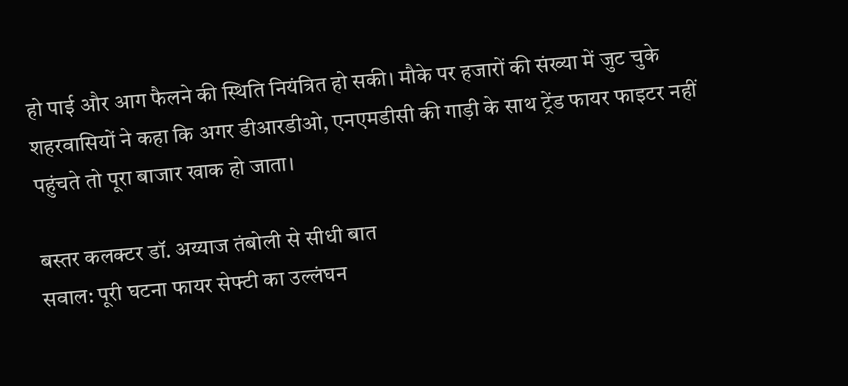हो पाई और आग फैलने की स्थिति नियंत्रित हो सकी। मौके पर हजारों की संख्या में जुट चुके शहरवासियों ने कहा कि अगर डीआरडीओ, एनएमडीसी की गाड़ी के साथ ट्रेंड फायर फाइटर नहीं पहुंचते तो पूरा बाजार खाक हो जाता।

बस्तर कलक्टर डॉ. अय्याज तंबोली से सीधी बात
सवाल: पूरी घटना फायर सेफ्टी का उल्लंघन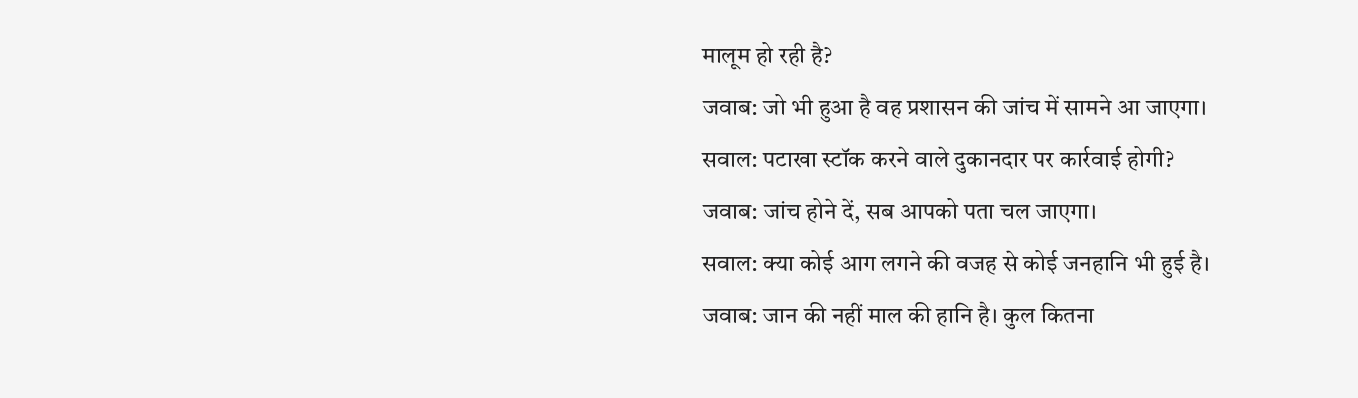मालूम हो रही है?
जवाब: जो भी हुआ है वह प्रशासन की जांच में सामने आ जाएगा।
सवाल: पटाखा स्टॉक करने वाले दुकानदार पर कार्रवाई होगी?
जवाब: जांच होने दें, सब आपको पता चल जाएगा।
सवाल: क्या कोई आग लगने की वजह से कोई जनहानि भी हुई है।
जवाब: जान की नहीं माल की हानि है। कुल कितना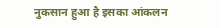नुकसान हुआ है इसका आंकलन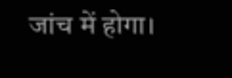जांच में होगा।